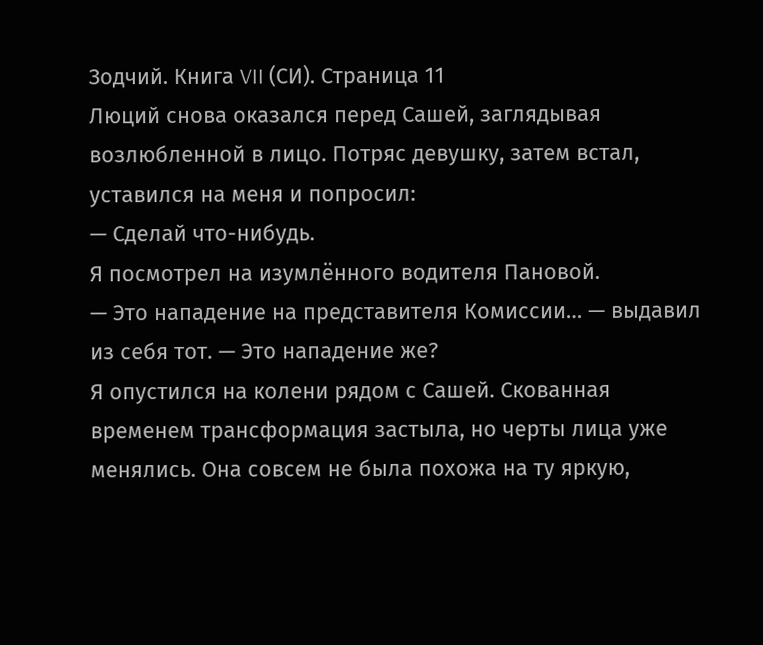Зодчий. Книга VII (СИ). Страница 11
Люций снова оказался перед Сашей, заглядывая возлюбленной в лицо. Потряс девушку, затем встал, уставился на меня и попросил:
— Сделай что-нибудь.
Я посмотрел на изумлённого водителя Пановой.
— Это нападение на представителя Комиссии… — выдавил из себя тот. — Это нападение же?
Я опустился на колени рядом с Сашей. Скованная временем трансформация застыла, но черты лица уже менялись. Она совсем не была похожа на ту яркую,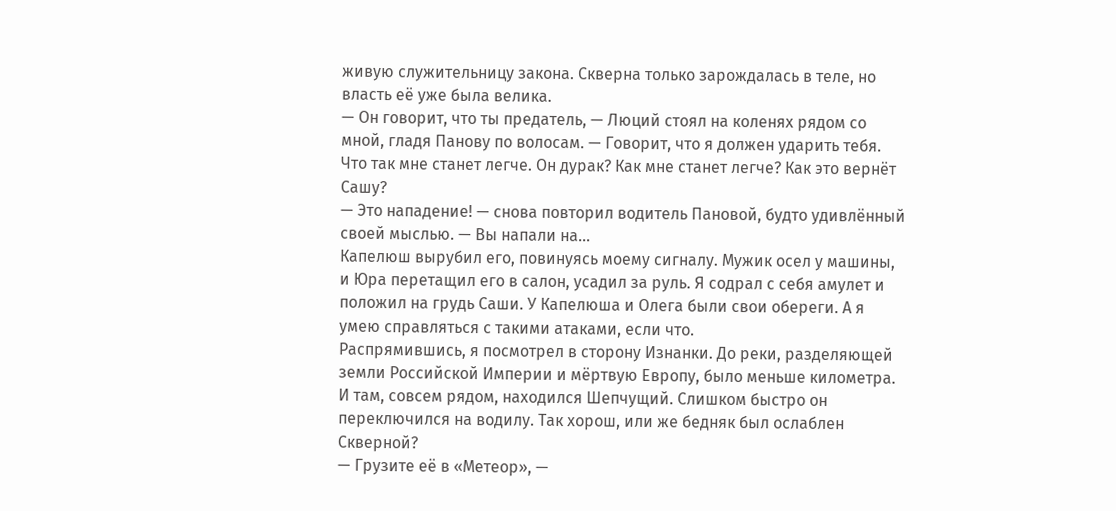живую служительницу закона. Скверна только зарождалась в теле, но власть её уже была велика.
— Он говорит, что ты предатель, — Люций стоял на коленях рядом со мной, гладя Панову по волосам. — Говорит, что я должен ударить тебя. Что так мне станет легче. Он дурак? Как мне станет легче? Как это вернёт Сашу?
— Это нападение! — снова повторил водитель Пановой, будто удивлённый своей мыслью. — Вы напали на…
Капелюш вырубил его, повинуясь моему сигналу. Мужик осел у машины, и Юра перетащил его в салон, усадил за руль. Я содрал с себя амулет и положил на грудь Саши. У Капелюша и Олега были свои обереги. А я умею справляться с такими атаками, если что.
Распрямившись, я посмотрел в сторону Изнанки. До реки, разделяющей земли Российской Империи и мёртвую Европу, было меньше километра. И там, совсем рядом, находился Шепчущий. Слишком быстро он переключился на водилу. Так хорош, или же бедняк был ослаблен Скверной?
— Грузите её в «Метеор», —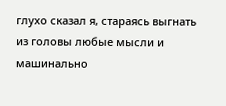глухо сказал я, стараясь выгнать из головы любые мысли и машинально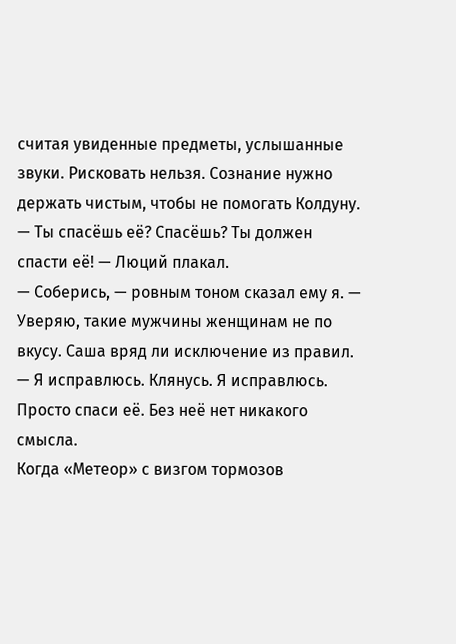считая увиденные предметы, услышанные звуки. Рисковать нельзя. Сознание нужно держать чистым, чтобы не помогать Колдуну.
— Ты спасёшь её? Спасёшь? Ты должен спасти её! — Люций плакал.
— Соберись, — ровным тоном сказал ему я. — Уверяю, такие мужчины женщинам не по вкусу. Саша вряд ли исключение из правил.
— Я исправлюсь. Клянусь. Я исправлюсь. Просто спаси её. Без неё нет никакого смысла.
Когда «Метеор» с визгом тормозов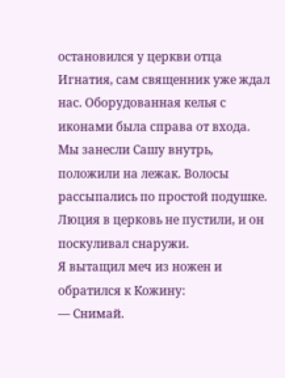остановился у церкви отца Игнатия, сам священник уже ждал нас. Оборудованная келья с иконами была справа от входа. Мы занесли Сашу внутрь, положили на лежак. Волосы рассыпались по простой подушке. Люция в церковь не пустили, и он поскуливал снаружи.
Я вытащил меч из ножен и обратился к Кожину:
— Снимай.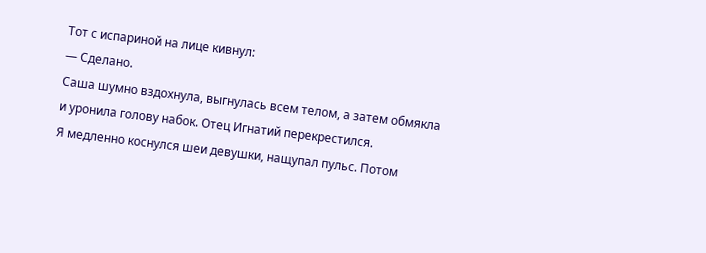Тот с испариной на лице кивнул:
— Сделано.
Саша шумно вздохнула, выгнулась всем телом, а затем обмякла и уронила голову набок. Отец Игнатий перекрестился.
Я медленно коснулся шеи девушки, нащупал пульс. Потом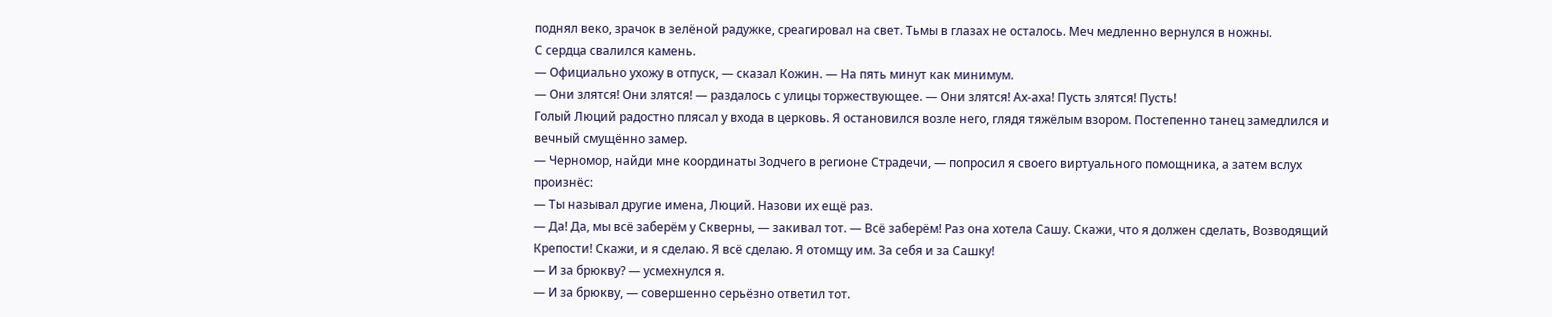поднял веко, зрачок в зелёной радужке, среагировал на свет. Тьмы в глазах не осталось. Меч медленно вернулся в ножны.
С сердца свалился камень.
— Официально ухожу в отпуск, — сказал Кожин. — На пять минут как минимум.
— Они злятся! Они злятся! — раздалось с улицы торжествующее. — Они злятся! Ах-аха! Пусть злятся! Пусть!
Голый Люций радостно плясал у входа в церковь. Я остановился возле него, глядя тяжёлым взором. Постепенно танец замедлился и вечный смущённо замер.
— Черномор, найди мне координаты Зодчего в регионе Страдечи, — попросил я своего виртуального помощника, а затем вслух произнёс:
— Ты называл другие имена, Люций. Назови их ещё раз.
— Да! Да, мы всё заберём у Скверны, — закивал тот. — Всё заберём! Раз она хотела Сашу. Скажи, что я должен сделать, Возводящий Крепости! Скажи, и я сделаю. Я всё сделаю. Я отомщу им. За себя и за Сашку!
— И за брюкву? — усмехнулся я.
— И за брюкву, — совершенно серьёзно ответил тот.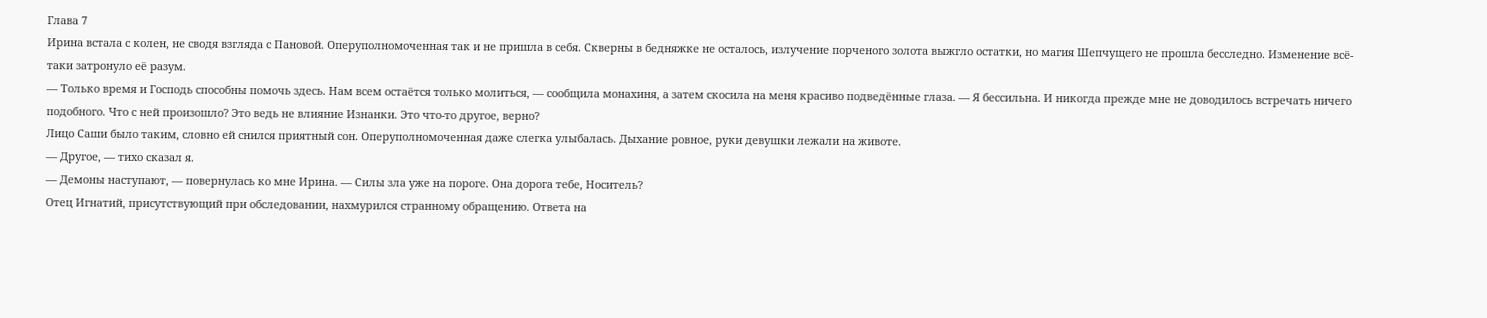Глава 7
Ирина встала с колен, не сводя взгляда с Пановой. Оперуполномоченная так и не пришла в себя. Скверны в бедняжке не осталось, излучение порченого золота выжгло остатки, но магия Шепчущего не прошла бесследно. Изменение всё-таки затронуло её разум.
— Только время и Господь способны помочь здесь. Нам всем остаётся только молиться, — сообщила монахиня, а затем скосила на меня красиво подведённые глаза. — Я бессильна. И никогда прежде мне не доводилось встречать ничего подобного. Что с ней произошло? Это ведь не влияние Изнанки. Это что-то другое, верно?
Лицо Саши было таким, словно ей снился приятный сон. Оперуполномоченная даже слегка улыбалась. Дыхание ровное, руки девушки лежали на животе.
— Другое, — тихо сказал я.
— Демоны наступают, — повернулась ко мне Ирина. — Силы зла уже на пороге. Она дорога тебе, Носитель?
Отец Игнатий, присутствующий при обследовании, нахмурился странному обращению. Ответа на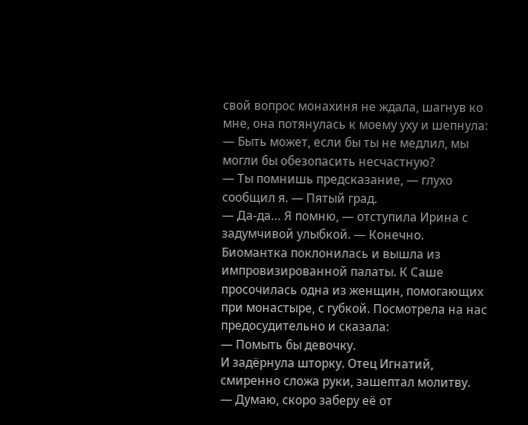свой вопрос монахиня не ждала, шагнув ко мне, она потянулась к моему уху и шепнула:
— Быть может, если бы ты не медлил, мы могли бы обезопасить несчастную?
— Ты помнишь предсказание, — глухо сообщил я. — Пятый град.
— Да-да… Я помню, — отступила Ирина с задумчивой улыбкой. — Конечно.
Биомантка поклонилась и вышла из импровизированной палаты. К Саше просочилась одна из женщин, помогающих при монастыре, с губкой. Посмотрела на нас предосудительно и сказала:
— Помыть бы девочку.
И задёрнула шторку. Отец Игнатий, смиренно сложа руки, зашептал молитву.
— Думаю, скоро заберу её от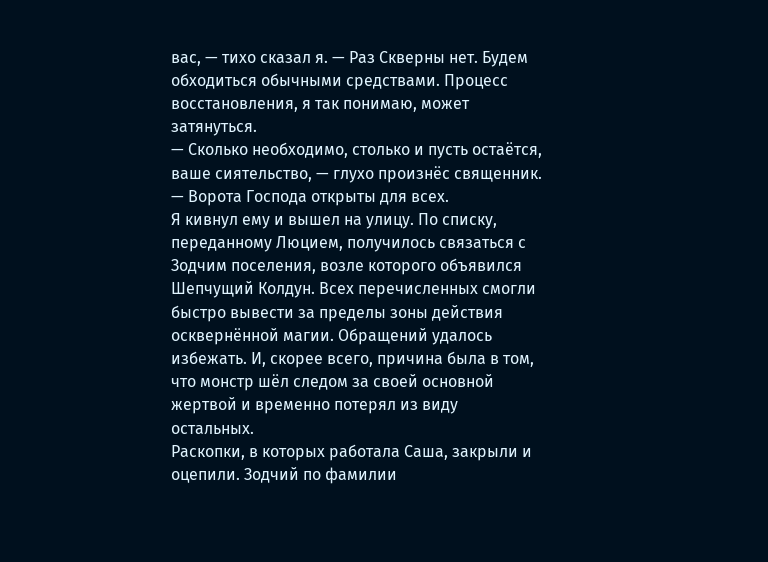вас, — тихо сказал я. — Раз Скверны нет. Будем обходиться обычными средствами. Процесс восстановления, я так понимаю, может затянуться.
— Сколько необходимо, столько и пусть остаётся, ваше сиятельство, — глухо произнёс священник. — Ворота Господа открыты для всех.
Я кивнул ему и вышел на улицу. По списку, переданному Люцием, получилось связаться с Зодчим поселения, возле которого объявился Шепчущий Колдун. Всех перечисленных смогли быстро вывести за пределы зоны действия осквернённой магии. Обращений удалось избежать. И, скорее всего, причина была в том, что монстр шёл следом за своей основной жертвой и временно потерял из виду остальных.
Раскопки, в которых работала Саша, закрыли и оцепили. Зодчий по фамилии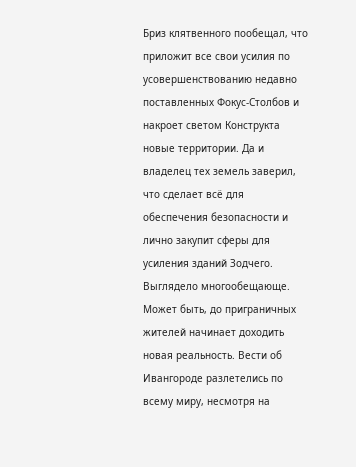Бриз клятвенного пообещал, что приложит все свои усилия по усовершенствованию недавно поставленных Фокус-Столбов и накроет светом Конструкта новые территории. Да и владелец тех земель заверил, что сделает всё для обеспечения безопасности и лично закупит сферы для усиления зданий Зодчего. Выглядело многообещающе. Может быть, до приграничных жителей начинает доходить новая реальность. Вести об Ивангороде разлетелись по всему миру, несмотря на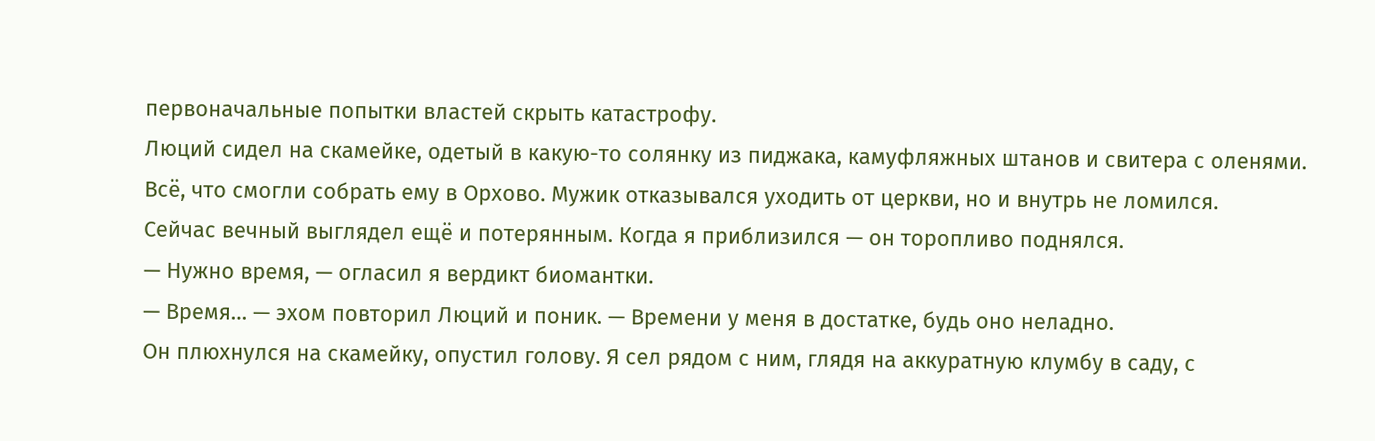первоначальные попытки властей скрыть катастрофу.
Люций сидел на скамейке, одетый в какую-то солянку из пиджака, камуфляжных штанов и свитера с оленями. Всё, что смогли собрать ему в Орхово. Мужик отказывался уходить от церкви, но и внутрь не ломился.
Сейчас вечный выглядел ещё и потерянным. Когда я приблизился — он торопливо поднялся.
— Нужно время, — огласил я вердикт биомантки.
— Время… — эхом повторил Люций и поник. — Времени у меня в достатке, будь оно неладно.
Он плюхнулся на скамейку, опустил голову. Я сел рядом с ним, глядя на аккуратную клумбу в саду, с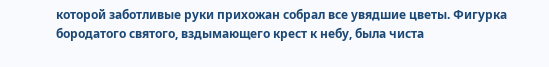которой заботливые руки прихожан собрал все увядшие цветы. Фигурка бородатого святого, вздымающего крест к небу, была чиста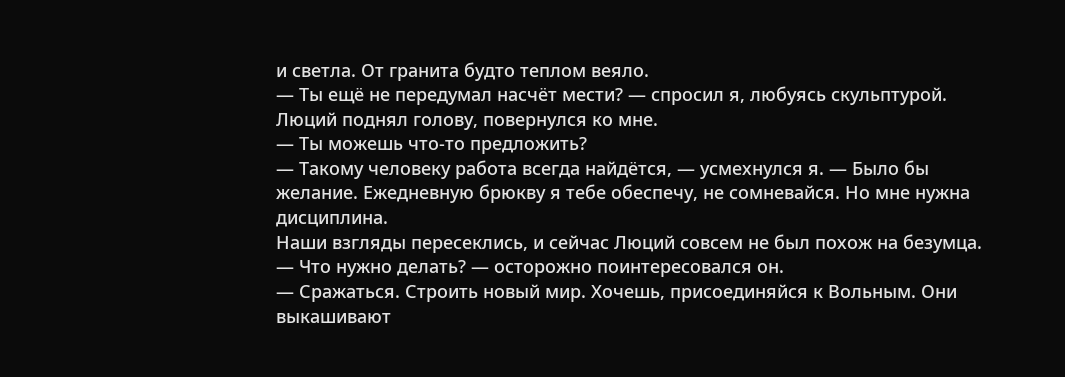и светла. От гранита будто теплом веяло.
— Ты ещё не передумал насчёт мести? — спросил я, любуясь скульптурой. Люций поднял голову, повернулся ко мне.
— Ты можешь что-то предложить?
— Такому человеку работа всегда найдётся, — усмехнулся я. — Было бы желание. Ежедневную брюкву я тебе обеспечу, не сомневайся. Но мне нужна дисциплина.
Наши взгляды пересеклись, и сейчас Люций совсем не был похож на безумца.
— Что нужно делать? — осторожно поинтересовался он.
— Сражаться. Строить новый мир. Хочешь, присоединяйся к Вольным. Они выкашивают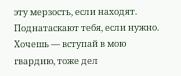эту мерзость, если находят. Поднатаскают тебя, если нужно. Хочешь — вступай в мою гвардию, тоже дел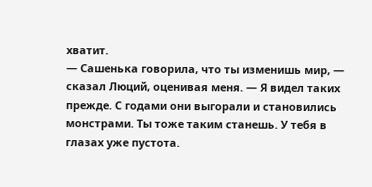хватит.
— Сашенька говорила, что ты изменишь мир, — сказал Люций, оценивая меня. — Я видел таких прежде. С годами они выгорали и становились монстрами. Ты тоже таким станешь. У тебя в глазах уже пустота.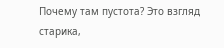Почему там пустота? Это взгляд старика,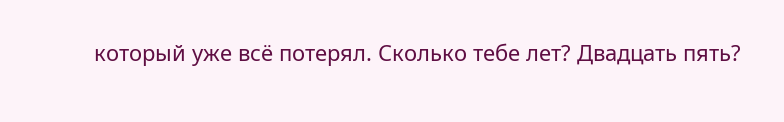который уже всё потерял. Сколько тебе лет? Двадцать пять?